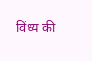विंध्य की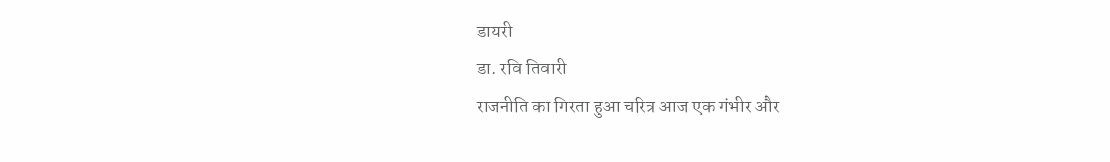डायरी
डा. रवि तिवारी
राजनीति का गिरता हुआ चरित्र आज एक गंभीर और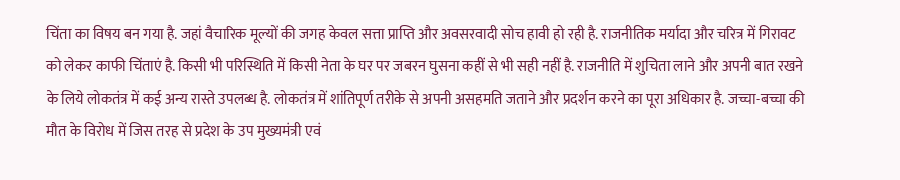चिंता का विषय बन गया है. जहां वैचारिक मूल्यों की जगह केवल सत्ता प्राप्ति और अवसरवादी सोच हावी हो रही है. राजनीतिक मर्यादा और चरित्र में गिरावट को लेकर काफी चिंताएं है. किसी भी परिस्थिति में किसी नेता के घर पर जबरन घुसना कहीं से भी सही नहीं है. राजनीति में शुचिता लाने और अपनी बात रखने के लिये लोकतंत्र में कई अन्य रास्ते उपलब्ध है. लोकतंत्र में शांतिपूर्ण तरीके से अपनी असहमति जताने और प्रदर्शन करने का पूरा अधिकार है. जच्चा-बच्चा की मौत के विरोध में जिस तरह से प्रदेश के उप मुख्यमंत्री एवं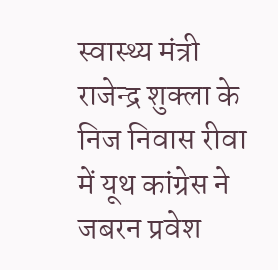स्वास्थ्य मंत्री राजेन्द्र शुक्ला के निज निवास रीवा में यूथ कांग्रेस ने जबरन प्रवेश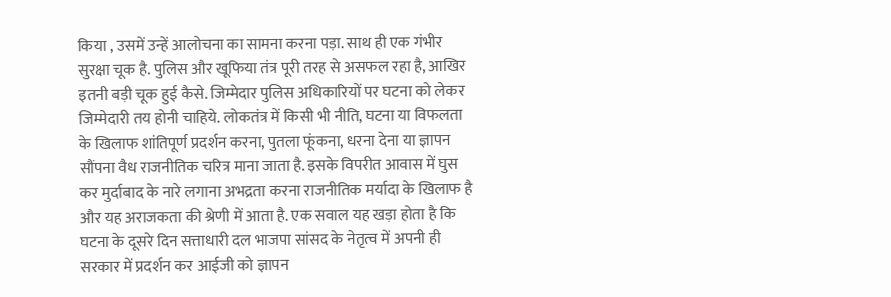किया , उसमें उन्हें आलोचना का सामना करना पड़ा. साथ ही एक गंभीर सुरक्षा चूक है. पुलिस और खूफिया तंत्र पूरी तरह से असफल रहा है, आखिर इतनी बड़ी चूक हुई कैसे. जिम्मेदार पुलिस अधिकारियों पर घटना को लेकर जिम्मेदारी तय होनी चाहिये. लोकतंत्र में किसी भी नीति, घटना या विफलता के खिलाफ शांतिपूर्ण प्रदर्शन करना, पुतला फूंकना, धरना देना या ज्ञापन सौंपना वैध राजनीतिक चरित्र माना जाता है. इसके विपरीत आवास में घुस कर मुर्दाबाद के नारे लगाना अभद्रता करना राजनीतिक मर्यादा के खिलाफ है और यह अराजकता की श्रेणी में आता है. एक सवाल यह खड़ा होता है कि घटना के दूसरे दिन सत्ताधारी दल भाजपा सांसद के नेतृत्व में अपनी ही सरकार में प्रदर्शन कर आईजी को ज्ञापन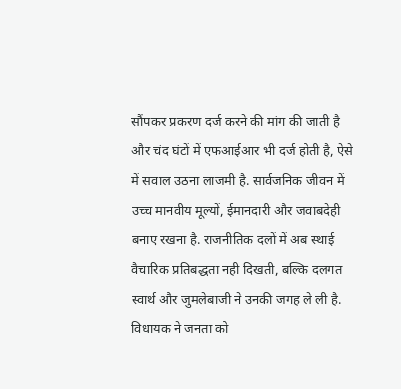सौंपकर प्रकरण दर्ज करने की मांग की जाती है और चंद घंटों में एफआईआर भी दर्ज होती है, ऐसे में सवाल उठना लाजमी है. सार्वजनिक जीवन में उच्च मानवीय मूल्यों, ईमानदारी और जवाबदेही बनाए रखना है. राजनीतिक दलों में अब स्थाई वैचारिक प्रतिबद्धता नही दिखती, बल्कि दलगत स्वार्थ और जुमलेबाजी ने उनकी जगह ले ली है.
विधायक ने जनता को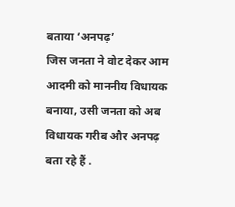बताया ‘अनपढ़’
जिस जनता ने वोट देकर आम आदमी को माननीय विधायक बनाया, उसी जनता को अब विधायक गरीब और अनपढ़ बता रहे हैं .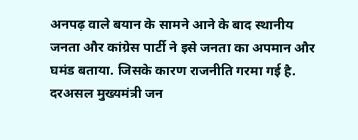अनपढ़ वाले बयान के सामने आने के बाद स्थानीय जनता और कांग्रेस पार्टी ने इसे जनता का अपमान और घमंड बताया. जिसके कारण राजनीति गरमा गई है. दरअसल मुख्यमंत्री जन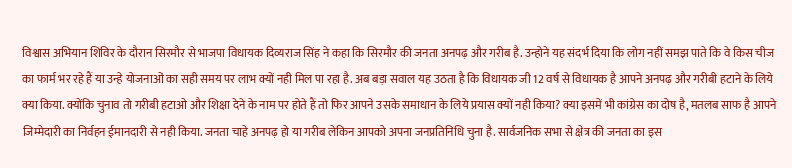विश्वास अभियान शिविर के दौरान सिरमौर से भाजपा विधायक दिव्यराज सिंह ने कहा कि सिरमौर की जनता अनपढ़ और गरीब है. उन्होने यह संदर्भ दिया कि लोग नहीं समझ पाते कि वे किस चीज का फार्म भर रहे हैं या उन्हे योजनाओं का सही समय पर लाभ क्यों नही मिल पा रहा है. अब बड़ा सवाल यह उठता है कि विधायक जी 12 वर्ष से विधायक है आपने अनपढ़ और गरीबी हटाने के लिये क्या किया. क्योंकि चुनाव तो गरीबी हटाओ और शिक्षा देने के नाम पर होते हैं तो फिर आपने उसके समाधान के लिये प्रयास क्यों नही किया? क्या इसमें भी कांग्रेस का दोष है, मतलब साफ है आपने जिम्मेदारी का निर्वहन ईमानदारी से नही किया. जनता चाहे अनपढ़ हो या गरीब लेकिन आपको अपना जनप्रतिनिधि चुना है. सार्वजनिक सभा से क्षेत्र की जनता का इस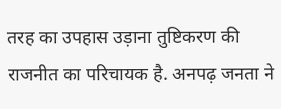तरह का उपहास उड़ाना तुष्टिकरण की राजनीत का परिचायक है. अनपढ़ जनता ने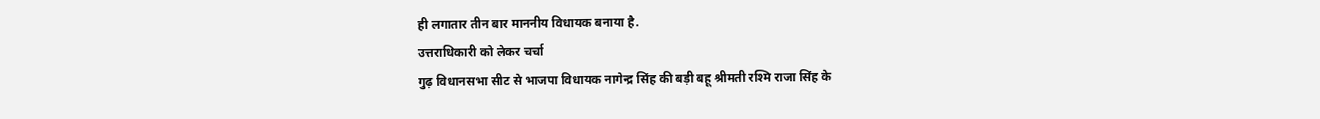ही लगातार तीन बार माननीय विधायक बनाया है.
उत्तराधिकारी को लेकर चर्चा
गुढ़ विधानसभा सीट से भाजपा विधायक नागेन्द्र सिंह की बड़ी बहू श्रीमती रश्मि राजा सिंह के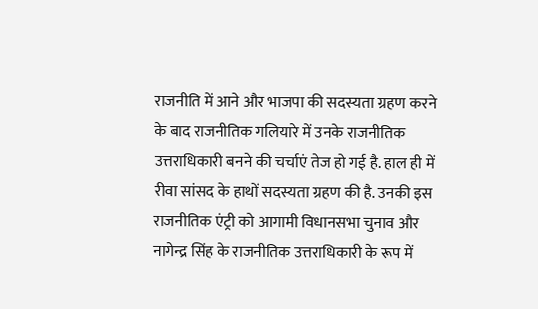राजनीति में आने और भाजपा की सदस्यता ग्रहण करने के बाद राजनीतिक गलियारे में उनके राजनीतिक उत्तराधिकारी बनने की चर्चाएं तेज हो गई है. हाल ही में रीवा सांसद के हाथों सदस्यता ग्रहण की है. उनकी इस राजनीतिक एंट्री को आगामी विधानसभा चुनाव और नागेन्द्र सिंह के राजनीतिक उत्तराधिकारी के रूप में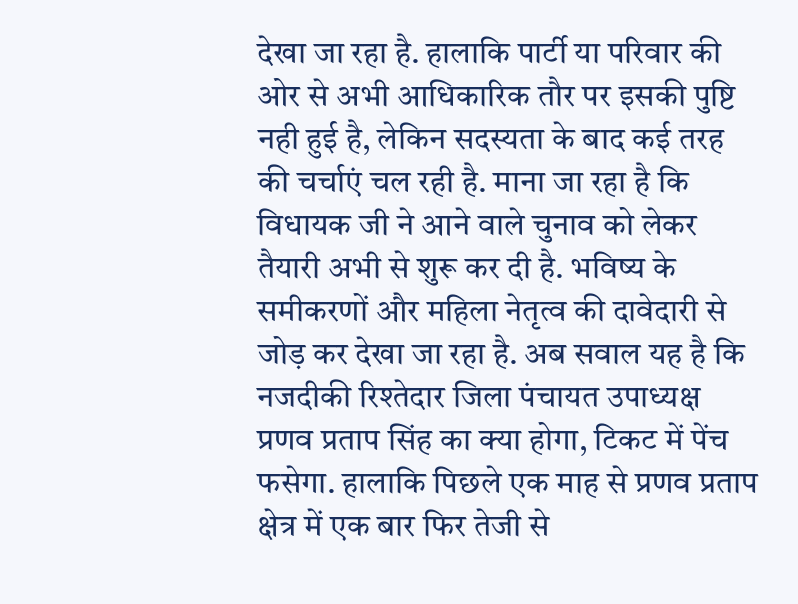देखा जा रहा है. हालाकि पार्टी या परिवार की ओर से अभी आधिकारिक तौर पर इसकी पुष्टि नही हुई है, लेकिन सदस्यता के बाद कई तरह की चर्चाएं चल रही है. माना जा रहा है कि विधायक जी ने आने वाले चुनाव को लेकर तैयारी अभी से शुरू कर दी है. भविष्य के समीकरणों और महिला नेतृत्व की दावेदारी से जोड़ कर देखा जा रहा है. अब सवाल यह है कि नजदीकी रिश्तेदार जिला पंचायत उपाध्यक्ष प्रणव प्रताप सिंह का क्या होगा, टिकट में पेंच फसेगा. हालाकि पिछले एक माह से प्रणव प्रताप क्षेत्र में एक बार फिर तेजी से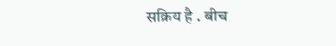सक्रिय है . बीच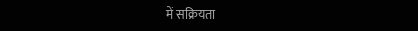में सक्रियता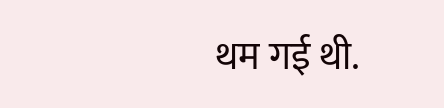थम गई थी.